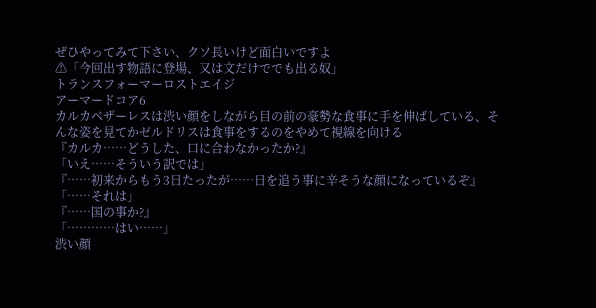ぜひやってみて下さい、クソ長いけど面白いですよ
⚠「今回出す物語に登場、又は文だけででも出る奴」
トランスフォーマーロストエイジ
アーマードコア6
カルカベザーレスは渋い顔をしながら目の前の豪勢な食事に手を伸ばしている、そんな姿を見てかゼルドリスは食事をするのをやめて視線を向ける
『カルカ……どうした、口に合わなかったか?』
「いえ……そういう訳では」
『……初来からもう3日たったが……日を追う事に辛そうな顔になっているぞ』
「……それは」
『……国の事か?』
「…………はい……」
渋い顔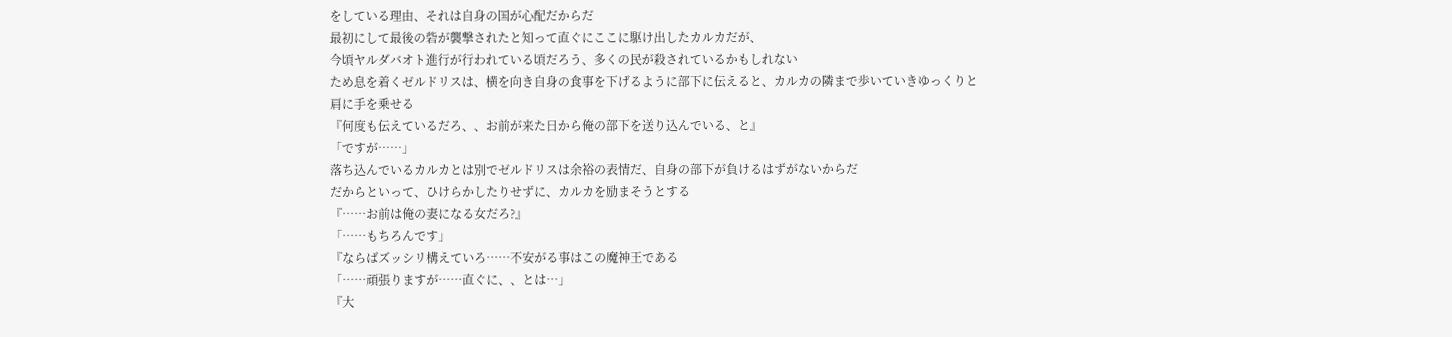をしている理由、それは自身の国が心配だからだ
最初にして最後の砦が襲撃されたと知って直ぐにここに駆け出したカルカだが、
今頃ヤルダバオト進行が行われている頃だろう、多くの民が殺されているかもしれない
ため息を着くゼルドリスは、横を向き自身の食事を下げるように部下に伝えると、カルカの隣まで歩いていきゆっくりと肩に手を乗せる
『何度も伝えているだろ、、お前が来た日から俺の部下を送り込んでいる、と』
「ですが……」
落ち込んでいるカルカとは別でゼルドリスは余裕の表情だ、自身の部下が負けるはずがないからだ
だからといって、ひけらかしたりせずに、カルカを励まそうとする
『……お前は俺の妻になる女だろ?』
「……もちろんです」
『ならばズッシリ構えていろ……不安がる事はこの魔神王である
「……頑張りますが……直ぐに、、とは…」
『大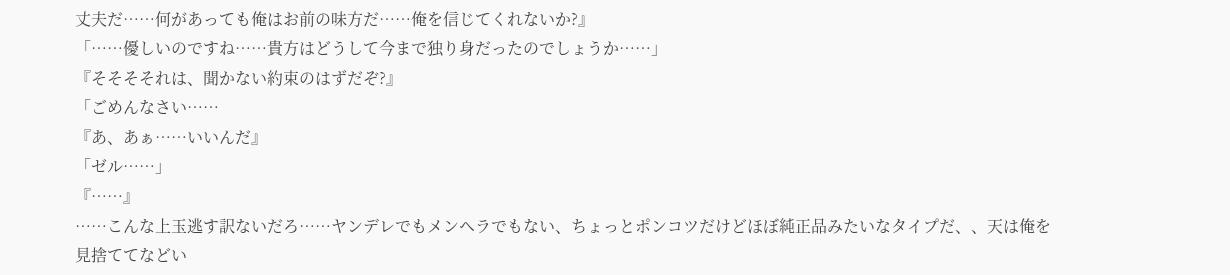丈夫だ……何があっても俺はお前の味方だ……俺を信じてくれないか?』
「……優しいのですね……貴方はどうして今まで独り身だったのでしょうか……」
『そそそそれは、聞かない約束のはずだぞ?』
「ごめんなさい……
『あ、あぁ……いいんだ』
「ゼル……」
『……』
……こんな上玉逃す訳ないだろ……ヤンデレでもメンヘラでもない、ちょっとポンコツだけどほぼ純正品みたいなタイプだ、、天は俺を見捨ててなどい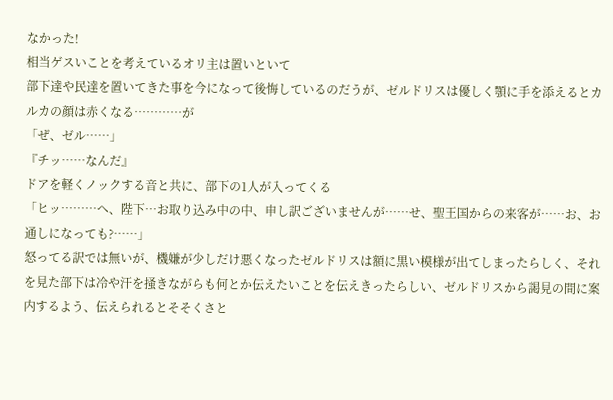なかった!
相当ゲスいことを考えているオリ主は置いといて
部下達や民達を置いてきた事を今になって後悔しているのだうが、ゼルドリスは優しく顎に手を添えるとカルカの顔は赤くなる…………が
「ぜ、ゼル……」
『チッ……なんだ』
ドアを軽くノックする音と共に、部下の1人が入ってくる
「ヒッ………へ、陛下…お取り込み中の中、申し訳ございませんが……せ、聖王国からの来客が……お、お通しになっても?……」
怒ってる訳では無いが、機嫌が少しだけ悪くなったゼルドリスは額に黒い模様が出てしまったらしく、それを見た部下は冷や汗を掻きながらも何とか伝えたいことを伝えきったらしい、ゼルドリスから謁見の間に案内するよう、伝えられるとそそくさと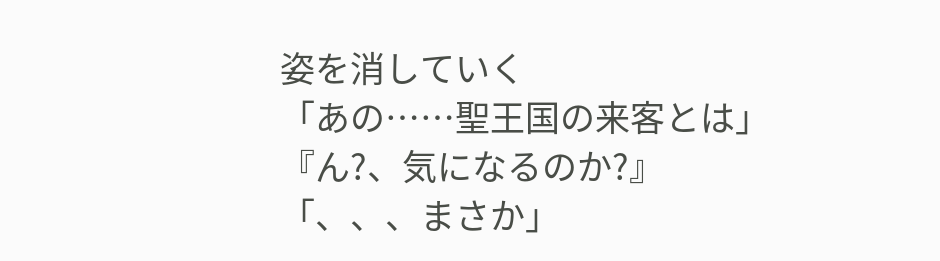姿を消していく
「あの……聖王国の来客とは」
『ん?、気になるのか?』
「、、、まさか」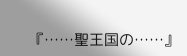『……聖王国の……』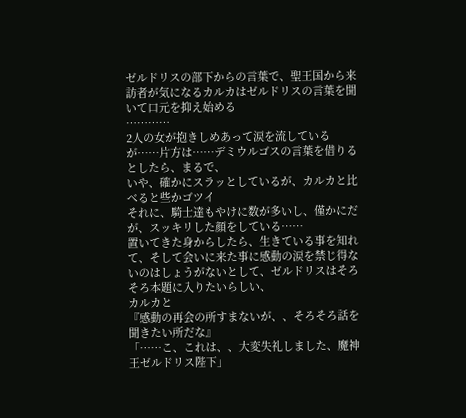ゼルドリスの部下からの言葉で、聖王国から来訪者が気になるカルカはゼルドリスの言葉を聞いて口元を抑え始める
…………
2人の女が抱きしめあって涙を流しているが……片方は……デミウルゴスの言葉を借りるとしたら、まるで、
いや、確かにスラッとしているが、カルカと比べると些かゴツイ
それに、騎士達もやけに数が多いし、僅かにだが、スッキリした顔をしている……
置いてきた身からしたら、生きている事を知れて、そして会いに来た事に感動の涙を禁じ得ないのはしょうがないとして、ゼルドリスはそろそろ本題に入りたいらしい、
カルカと
『感動の再会の所すまないが、、そろそろ話を聞きたい所だな』
「……こ、これは、、大変失礼しました、魔神王ゼルドリス陛下」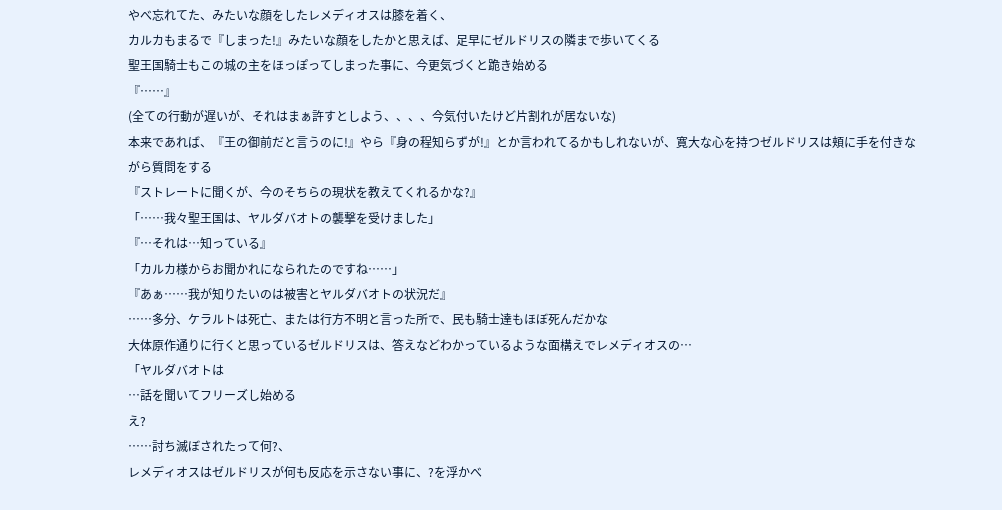やべ忘れてた、みたいな顔をしたレメディオスは膝を着く、
カルカもまるで『しまった!』みたいな顔をしたかと思えば、足早にゼルドリスの隣まで歩いてくる
聖王国騎士もこの城の主をほっぽってしまった事に、今更気づくと跪き始める
『……』
(全ての行動が遅いが、それはまぁ許すとしよう、、、、今気付いたけど片割れが居ないな)
本来であれば、『王の御前だと言うのに!』やら『身の程知らずが!』とか言われてるかもしれないが、寛大な心を持つゼルドリスは頬に手を付きながら質問をする
『ストレートに聞くが、今のそちらの現状を教えてくれるかな?』
「……我々聖王国は、ヤルダバオトの襲撃を受けました」
『…それは…知っている』
「カルカ様からお聞かれになられたのですね……」
『あぁ……我が知りたいのは被害とヤルダバオトの状況だ』
……多分、ケラルトは死亡、または行方不明と言った所で、民も騎士達もほぼ死んだかな
大体原作通りに行くと思っているゼルドリスは、答えなどわかっているような面構えでレメディオスの…
「ヤルダバオトは
…話を聞いてフリーズし始める
え?
……討ち滅ぼされたって何?、
レメディオスはゼルドリスが何も反応を示さない事に、?を浮かべ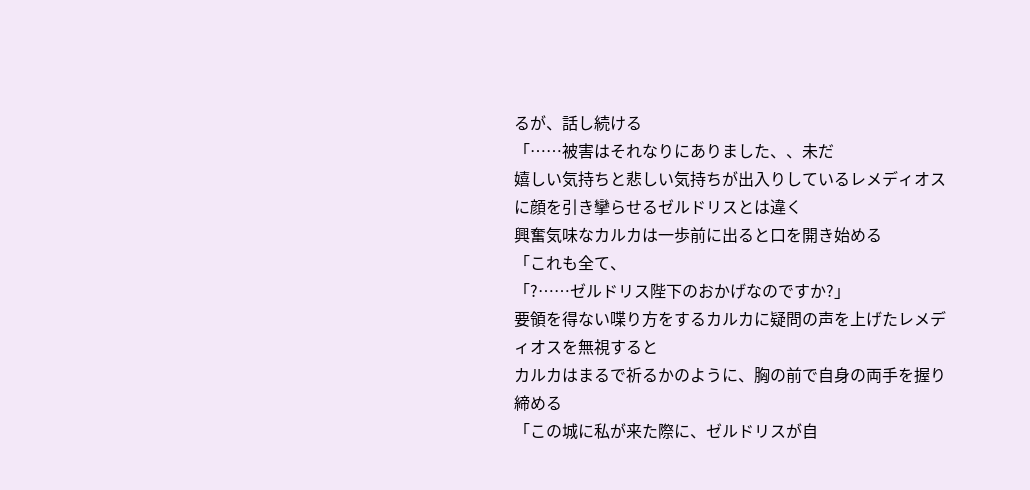るが、話し続ける
「……被害はそれなりにありました、、未だ
嬉しい気持ちと悲しい気持ちが出入りしているレメディオスに顔を引き攣らせるゼルドリスとは違く
興奮気味なカルカは一歩前に出ると口を開き始める
「これも全て、
「?……ゼルドリス陛下のおかげなのですか?」
要領を得ない喋り方をするカルカに疑問の声を上げたレメディオスを無視すると
カルカはまるで祈るかのように、胸の前で自身の両手を握り締める
「この城に私が来た際に、ゼルドリスが自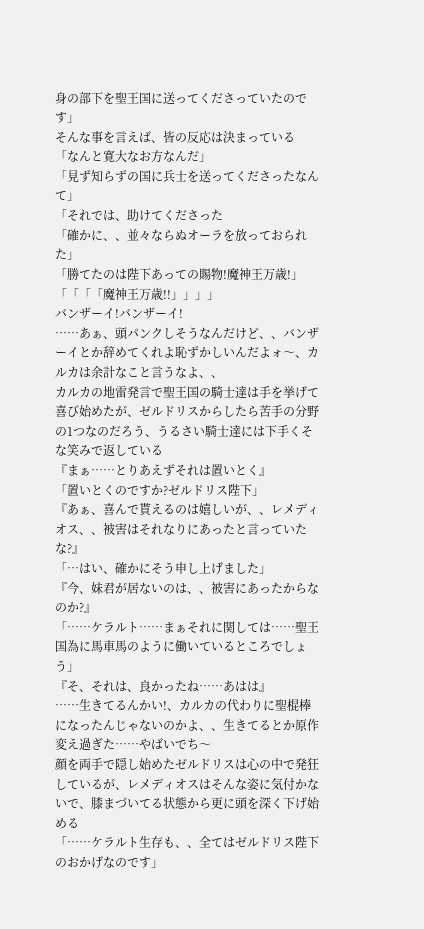身の部下を聖王国に送ってくださっていたのです」
そんな事を言えば、皆の反応は決まっている
「なんと寛大なお方なんだ」
「見ず知らずの国に兵士を送ってくださったなんて」
「それでは、助けてくださった
「確かに、、並々ならぬオーラを放っておられた」
「勝てたのは陛下あっての賜物!魔神王万歳!」
「「「「魔神王万歳!!」」」」
バンザーイ!バンザーイ!
……あぁ、頭パンクしそうなんだけど、、バンザーイとか辞めてくれよ恥ずかしいんだよォ〜、カルカは余計なこと言うなよ、、
カルカの地雷発言で聖王国の騎士達は手を挙げて喜び始めたが、ゼルドリスからしたら苦手の分野の1つなのだろう、うるさい騎士達には下手くそな笑みで返している
『まぁ……とりあえずそれは置いとく』
「置いとくのですか?ゼルドリス陛下」
『あぁ、喜んで貰えるのは嬉しいが、、レメディオス、、被害はそれなりにあったと言っていたな?』
「…はい、確かにそう申し上げました」
『今、妹君が居ないのは、、被害にあったからなのか?』
「……ケラルト……まぁそれに関しては……聖王国為に馬車馬のように働いているところでしょう」
『そ、それは、良かったね……あはは』
……生きてるんかい!、カルカの代わりに聖棍棒になったんじゃないのかよ、、生きてるとか原作変え過ぎた……やばいでち〜
顔を両手で隠し始めたゼルドリスは心の中で発狂しているが、レメディオスはそんな姿に気付かないで、膝まづいてる状態から更に頭を深く下げ始める
「……ケラルト生存も、、全てはゼルドリス陛下のおかげなのです」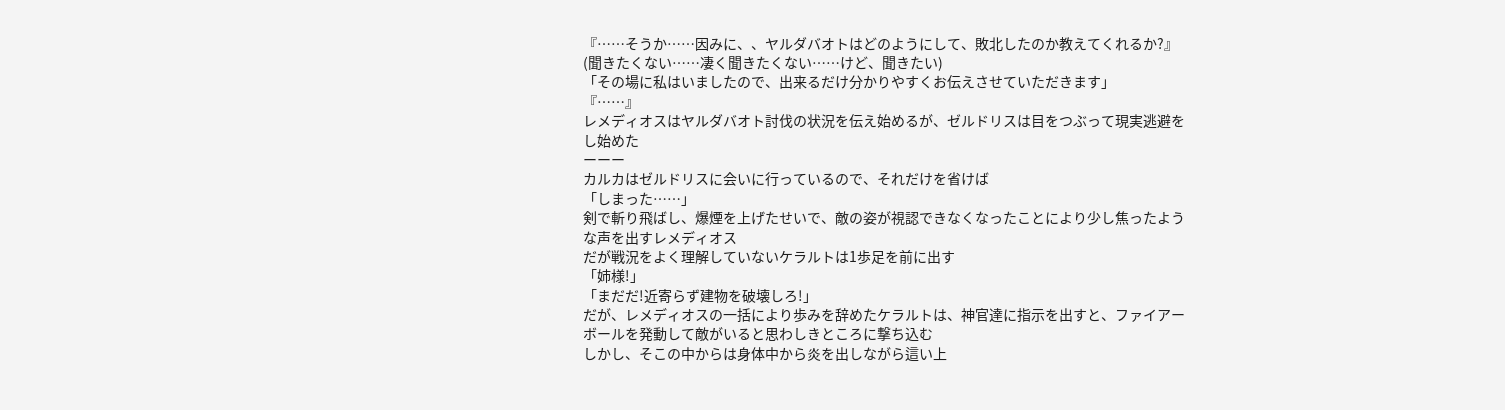『……そうか……因みに、、ヤルダバオトはどのようにして、敗北したのか教えてくれるか?』
(聞きたくない……凄く聞きたくない……けど、聞きたい)
「その場に私はいましたので、出来るだけ分かりやすくお伝えさせていただきます」
『……』
レメディオスはヤルダバオト討伐の状況を伝え始めるが、ゼルドリスは目をつぶって現実逃避をし始めた
ーーー
カルカはゼルドリスに会いに行っているので、それだけを省けば
「しまった……」
剣で斬り飛ばし、爆煙を上げたせいで、敵の姿が視認できなくなったことにより少し焦ったような声を出すレメディオス
だが戦況をよく理解していないケラルトは1歩足を前に出す
「姉様!」
「まだだ!近寄らず建物を破壊しろ!」
だが、レメディオスの一括により歩みを辞めたケラルトは、神官達に指示を出すと、ファイアーボールを発動して敵がいると思わしきところに撃ち込む
しかし、そこの中からは身体中から炎を出しながら這い上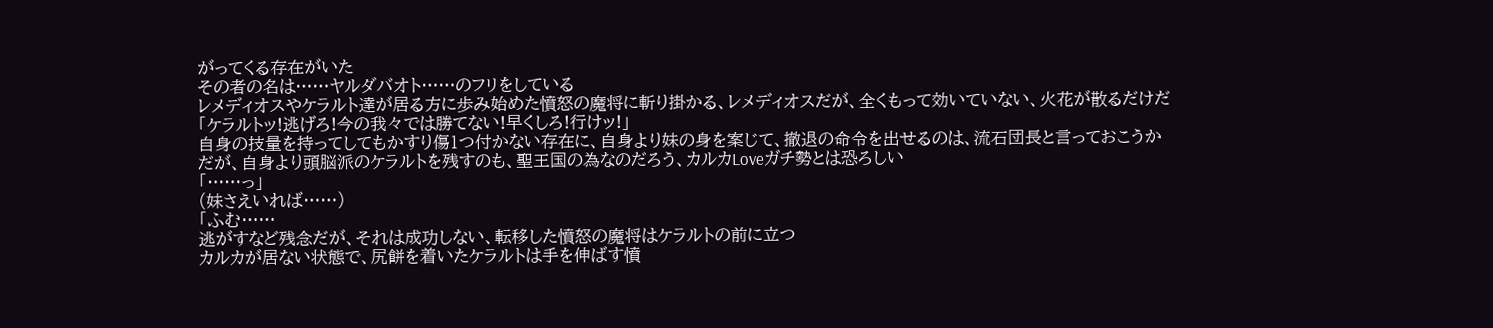がってくる存在がいた
その者の名は……ヤルダバオト……のフリをしている
レメディオスやケラルト達が居る方に歩み始めた憤怒の魔将に斬り掛かる、レメディオスだが、全くもって効いていない、火花が散るだけだ
「ケラルトッ!逃げろ!今の我々では勝てない!早くしろ!行けッ!」
自身の技量を持ってしてもかすり傷1つ付かない存在に、自身より妹の身を案じて、撤退の命令を出せるのは、流石団長と言っておこうか
だが、自身より頭脳派のケラルトを残すのも、聖王国の為なのだろう、カルカLoveガチ勢とは恐ろしい
「……っ」
(妹さえいれば……)
「ふむ……
逃がすなど残念だが、それは成功しない、転移した憤怒の魔将はケラルトの前に立つ
カルカが居ない状態で、尻餅を着いたケラルトは手を伸ばす憤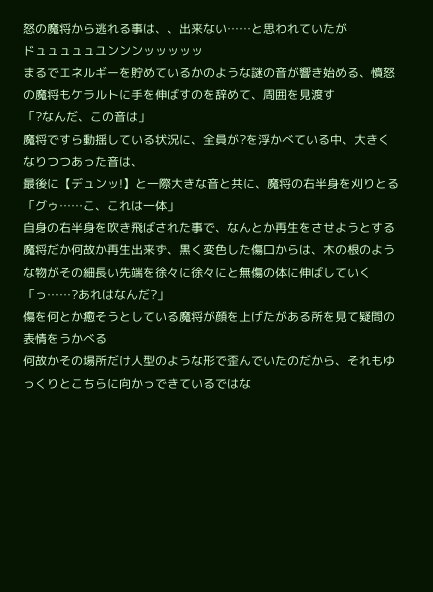怒の魔将から逃れる事は、、出来ない……と思われていたが
ドュュュュュユンンンッッッッッ
まるでエネルギーを貯めているかのような謎の音が響き始める、憤怒の魔将もケラルトに手を伸ばすのを辞めて、周囲を見渡す
「?なんだ、この音は」
魔将ですら動揺している状況に、全員が?を浮かべている中、大きくなりつつあった音は、
最後に【デュンッ!】と一際大きな音と共に、魔将の右半身を刈りとる
「グゥ……こ、これは一体」
自身の右半身を吹き飛ばされた事で、なんとか再生をさせようとする魔将だか何故か再生出来ず、黒く変色した傷口からは、木の根のような物がその細長い先端を徐々に徐々にと無傷の体に伸ばしていく
「っ……?あれはなんだ?」
傷を何とか癒そうとしている魔将が顔を上げたがある所を見て疑問の表情をうかべる
何故かその場所だけ人型のような形で歪んでいたのだから、それもゆっくりとこちらに向かっできているではな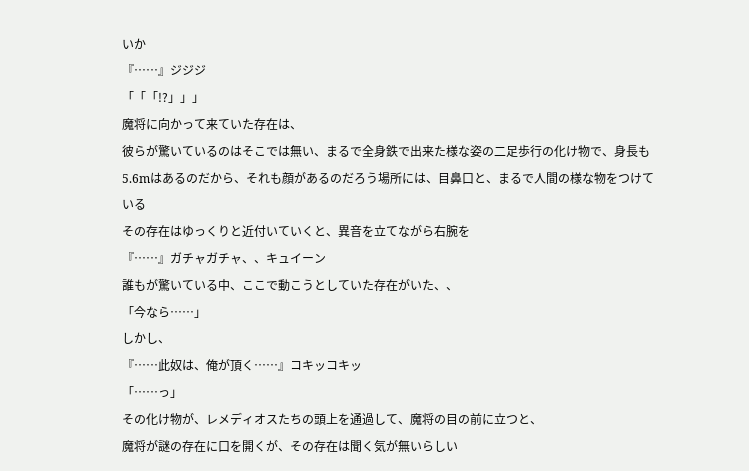いか
『……』ジジジ
「「「!?」」」
魔将に向かって来ていた存在は、
彼らが驚いているのはそこでは無い、まるで全身鉄で出来た様な姿の二足歩行の化け物で、身長も5.6mはあるのだから、それも顔があるのだろう場所には、目鼻口と、まるで人間の様な物をつけている
その存在はゆっくりと近付いていくと、異音を立てながら右腕を
『……』ガチャガチャ、、キュイーン
誰もが驚いている中、ここで動こうとしていた存在がいた、、
「今なら……」
しかし、
『……此奴は、俺が頂く……』コキッコキッ
「……っ」
その化け物が、レメディオスたちの頭上を通過して、魔将の目の前に立つと、
魔将が謎の存在に口を開くが、その存在は聞く気が無いらしい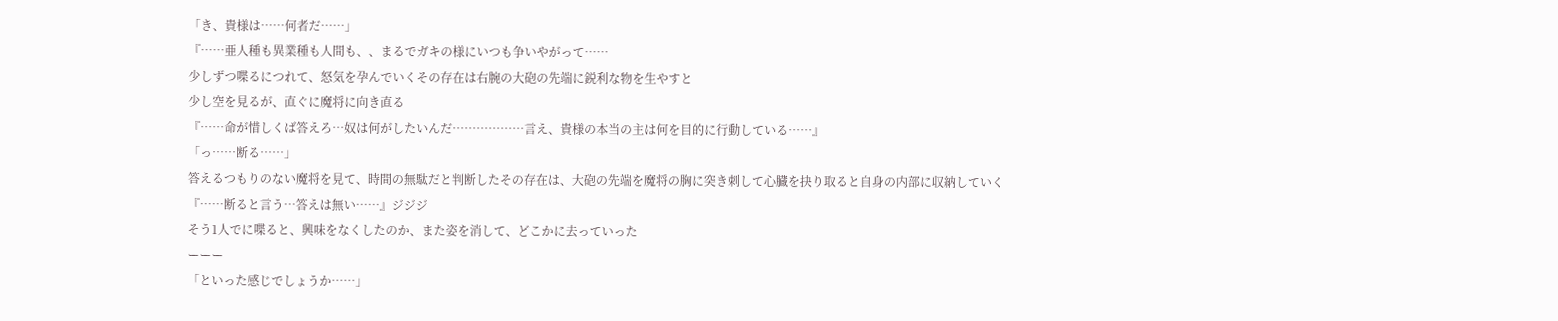「き、貴様は……何者だ……」
『……亜人種も異業種も人間も、、まるでガキの様にいつも争いやがって……
少しずつ喋るにつれて、怒気を孕んでいくその存在は右腕の大砲の先端に鋭利な物を生やすと
少し空を見るが、直ぐに魔将に向き直る
『……命が惜しくば答えろ…奴は何がしたいんだ………………言え、貴様の本当の主は何を目的に行動している……』
「っ……断る……」
答えるつもりのない魔将を見て、時間の無駄だと判断したその存在は、大砲の先端を魔将の胸に突き刺して心臓を抉り取ると自身の内部に収納していく
『……断ると言う…答えは無い……』ジジジ
そう1人でに喋ると、興味をなくしたのか、また姿を消して、どこかに去っていった
ーーー
「といった感じでしょうか……」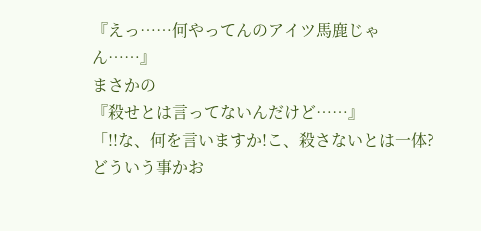『えっ……何やってんのアイツ馬鹿じゃん……』
まさかの
『殺せとは言ってないんだけど……』
「!!な、何を言いますか!こ、殺さないとは一体?どういう事かお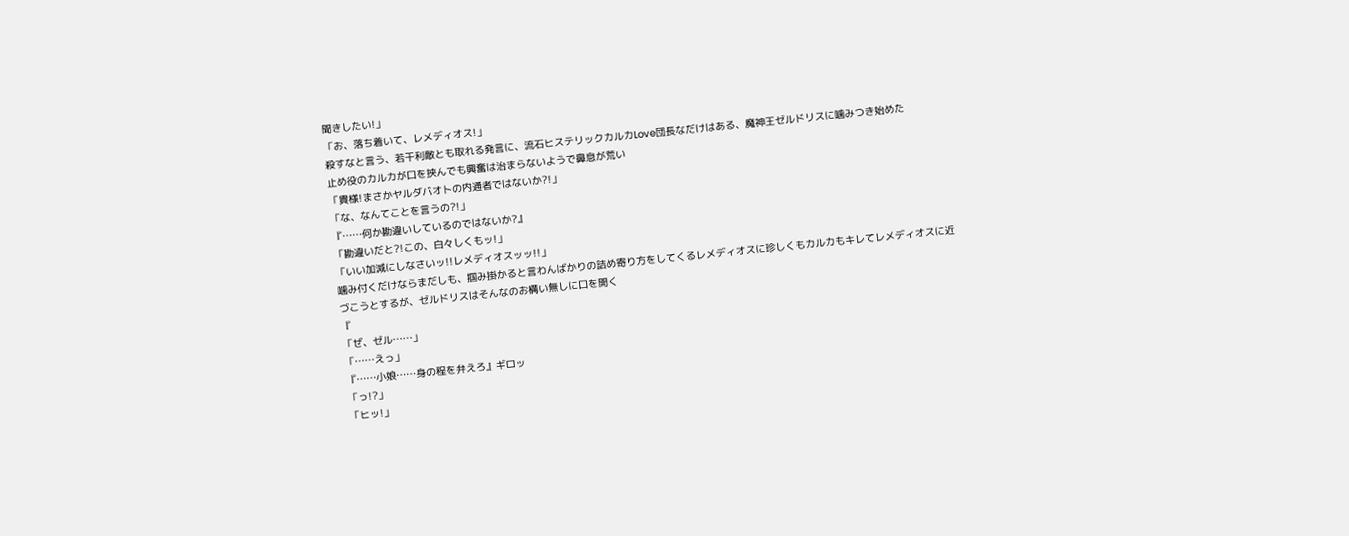聞きしたい!」
「お、落ち着いて、レメディオス!」
殺すなと言う、若干利敵とも取れる発言に、流石ヒステリックカルカLove団長なだけはある、魔神王ゼルドリスに噛みつき始めた
止め役のカルカが口を挟んでも興奮は治まらないようで鼻息が荒い
「貴様!まさかヤルダバオトの内通者ではないか?!」
「な、なんてことを言うの?!」
『……何か勘違いしているのではないか?』
「勘違いだと?!この、白々しくもッ!」
「いい加減にしなさいッ!!レメディオスッッ!!」
噛み付くだけならまだしも、掴み掛かると言わんばかりの詰め寄り方をしてくるレメディオスに珍しくもカルカもキレてレメディオスに近づこうとするが、ゼルドリスはそんなのお構い無しに口を開く
『
「ぜ、ゼル……」
「……えっ」
『……小娘……身の程を弁えろ』ギロッ
「っ!?」
「ヒッ!」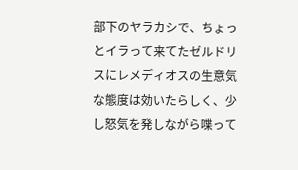部下のヤラカシで、ちょっとイラって来てたゼルドリスにレメディオスの生意気な態度は効いたらしく、少し怒気を発しながら喋って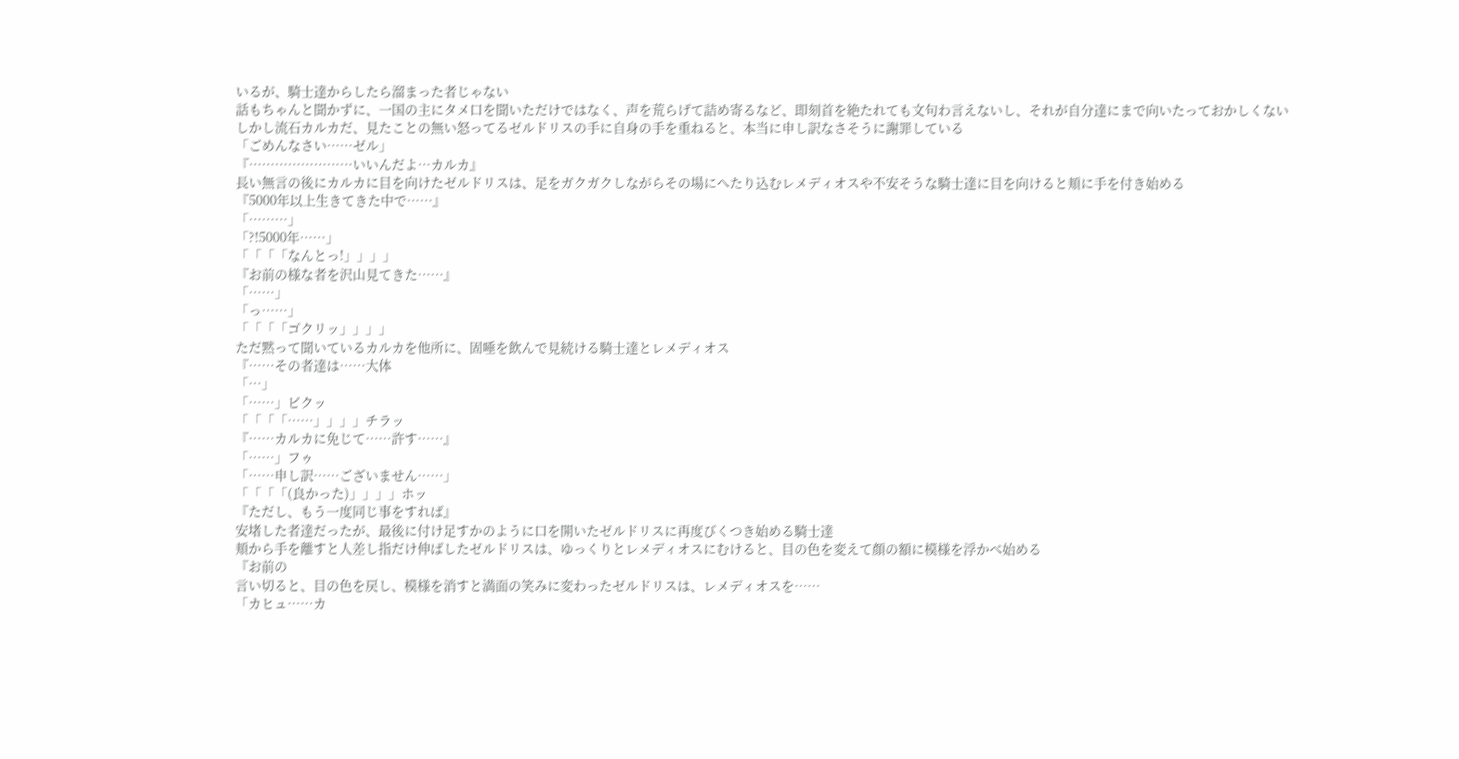いるが、騎士達からしたら溜まった者じゃない
話もちゃんと聞かずに、一国の主にタメ口を聞いただけではなく、声を荒らげて詰め寄るなど、即刻首を絶たれても文句わ言えないし、それが自分達にまで向いたっておかしくない
しかし流石カルカだ、見たことの無い怒ってるゼルドリスの手に自身の手を重ねると、本当に申し訳なさそうに謝罪している
「ごめんなさい……ゼル」
『……………………いいんだよ…カルカ』
長い無言の後にカルカに目を向けたゼルドリスは、足をガクガクしながらその場にへたり込むレメディオスや不安そうな騎士達に目を向けると頬に手を付き始める
『5000年以上生きてきた中で……』
「………」
「?!5000年……」
「「「「なんとっ!」」」」
『お前の様な者を沢山見てきた……』
「……」
「っ……」
「「「「ゴクリッ」」」」
ただ黙って聞いているカルカを他所に、固唾を飲んで見続ける騎士達とレメディオス
『……その者達は……大体
「…」
「……」ビクッ
「「「「……」」」」チラッ
『……カルカに免じて……許す……』
「……」フゥ
「……申し訳……ございません……」
「「「「(良かった)」」」」ホッ
『ただし、もう一度同じ事をすれば』
安堵した者達だったが、最後に付け足すかのように口を開いたゼルドリスに再度びくつき始める騎士達
頬から手を離すと人差し指だけ伸ばしたゼルドリスは、ゆっくりとレメディオスにむけると、目の色を変えて顔の額に模様を浮かべ始める
『お前の
言い切ると、目の色を戻し、模様を消すと満面の笑みに変わったゼルドリスは、レメディオスを……
「カヒュ……カ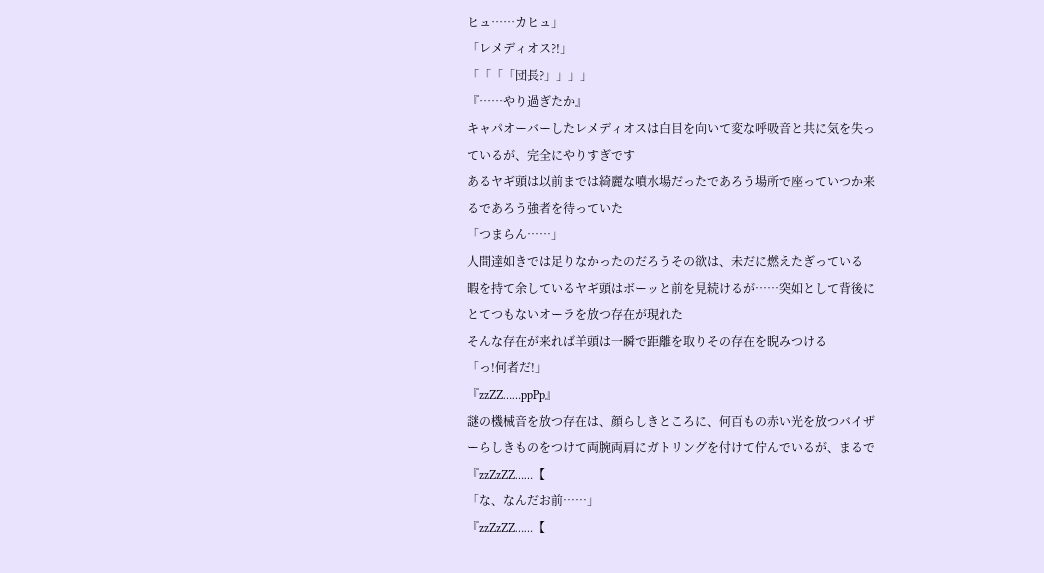ヒュ……カヒュ」
「レメディオス?!」
「「「「団長?」」」」
『……やり過ぎたか』
キャパオーバーしたレメディオスは白目を向いて変な呼吸音と共に気を失っているが、完全にやりすぎです
あるヤギ頭は以前までは綺麗な噴水場だったであろう場所で座っていつか来るであろう強者を待っていた
「つまらん……」
人間達如きでは足りなかったのだろうその欲は、未だに燃えたぎっている
暇を持て余しているヤギ頭はボーッと前を見続けるが……突如として背後にとてつもないオーラを放つ存在が現れた
そんな存在が来れば羊頭は一瞬で距離を取りその存在を睨みつける
「っ!何者だ!」
『zzZZ……ppPp』
謎の機械音を放つ存在は、顔らしきところに、何百もの赤い光を放つバイザーらしきものをつけて両腕両肩にガトリングを付けて佇んでいるが、まるで
『zzZzZZ……【
「な、なんだお前……」
『zzZzZZ……【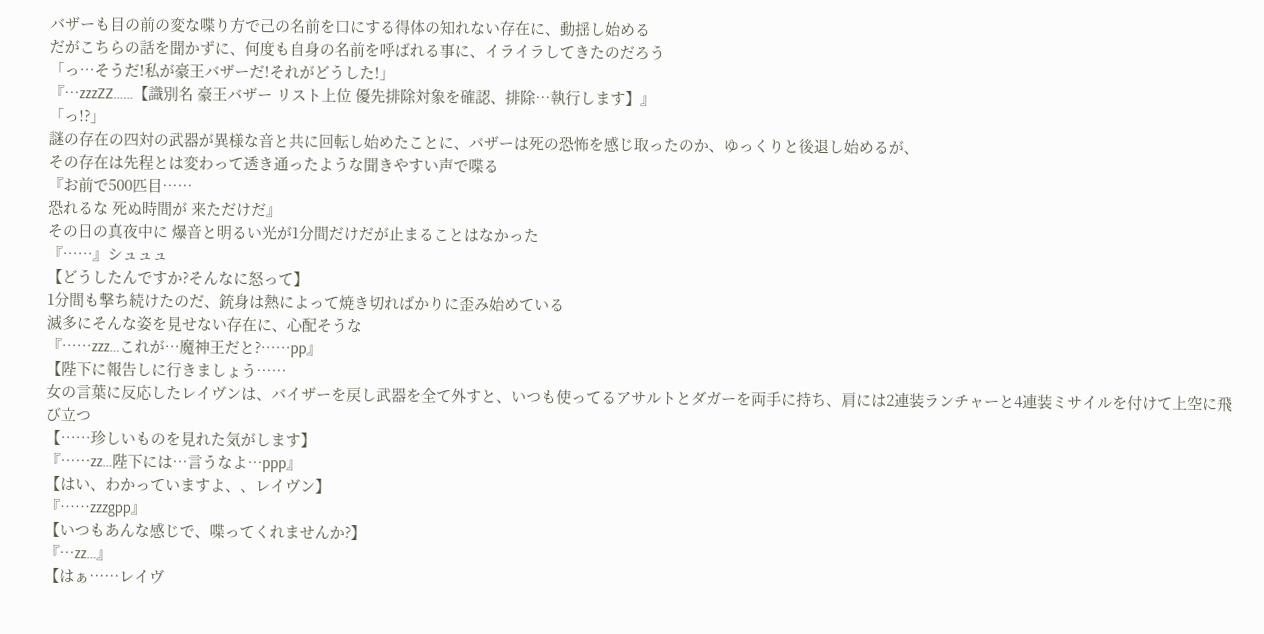バザーも目の前の変な喋り方で己の名前を口にする得体の知れない存在に、動揺し始める
だがこちらの話を聞かずに、何度も自身の名前を呼ばれる事に、イライラしてきたのだろう
「っ…そうだ!私が豪王バザーだ!それがどうした!」
『…zzzZZ……【識別名 豪王バザー リスト上位 優先排除対象を確認、排除…執行します】』
「っ!?」
謎の存在の四対の武器が異様な音と共に回転し始めたことに、バザーは死の恐怖を感じ取ったのか、ゆっくりと後退し始めるが、
その存在は先程とは変わって透き通ったような聞きやすい声で喋る
『お前で500匹目……
恐れるな 死ぬ時間が 来ただけだ』
その日の真夜中に 爆音と明るい光が1分間だけだが止まることはなかった
『……』シュュュ
【どうしたんですか?そんなに怒って】
1分間も撃ち続けたのだ、銃身は熱によって焼き切ればかりに歪み始めている
滅多にそんな姿を見せない存在に、心配そうな
『……zzz…これが…魔神王だと?……pp』
【陛下に報告しに行きましょう……
女の言葉に反応したレイヴンは、バイザーを戻し武器を全て外すと、いつも使ってるアサルトとダガーを両手に持ち、肩には2連装ランチャーと4連装ミサイルを付けて上空に飛び立つ
【……珍しいものを見れた気がします】
『……zz…陛下には…言うなよ…ppp』
【はい、わかっていますよ、、レイヴン】
『……zzzgpp』
【いつもあんな感じで、喋ってくれませんか?】
『…zz…』
【はぁ……レイヴ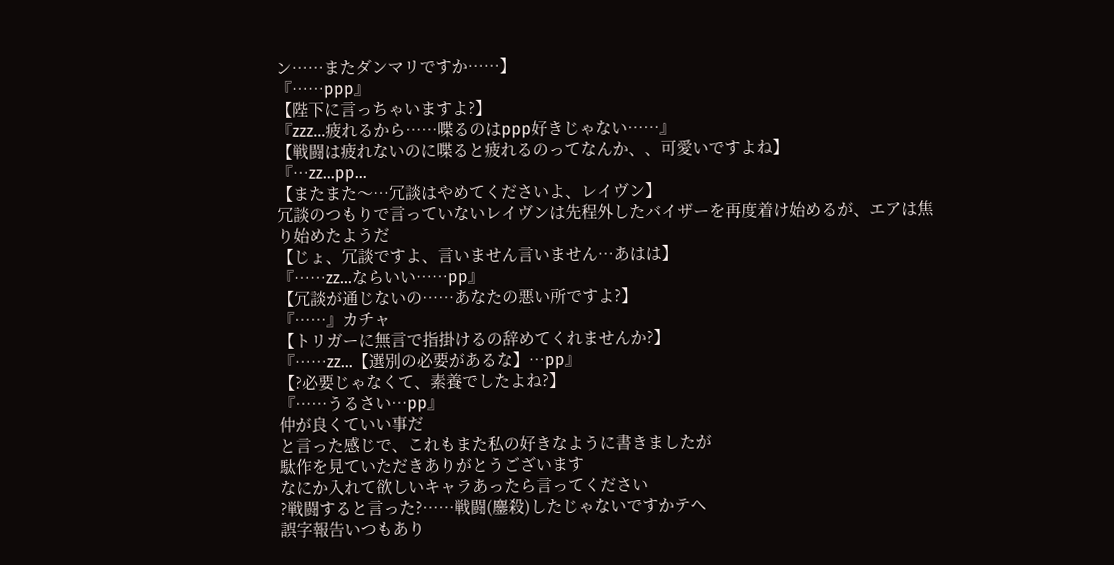ン……またダンマリですか……】
『……ppp』
【陛下に言っちゃいますよ?】
『zzz…疲れるから……喋るのはppp好きじゃない……』
【戦闘は疲れないのに喋ると疲れるのってなんか、、可愛いですよね】
『…zz…pp…
【またまた〜…冗談はやめてくださいよ、レイヴン】
冗談のつもりで言っていないレイヴンは先程外したバイザーを再度着け始めるが、エアは焦り始めたようだ
【じょ、冗談ですよ、言いません言いません…あはは】
『……zz…ならいい……pp』
【冗談が通じないの……あなたの悪い所ですよ?】
『……』カチャ
【トリガーに無言で指掛けるの辞めてくれませんか?】
『……zz…【選別の必要があるな】…pp』
【?必要じゃなくて、素養でしたよね?】
『……うるさい…pp』
仲が良くていい事だ
と言った感じで、これもまた私の好きなように書きましたが
駄作を見ていただきありがとうございます
なにか入れて欲しいキャラあったら言ってください
?戦闘すると言った?……戦闘(鏖殺)したじゃないですかテヘ
誤字報告いつもあり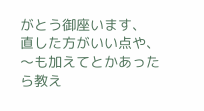がとう御座います、
直した方がいい点や、〜も加えてとかあったら教え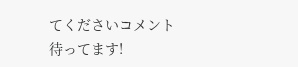てくださいコメント待ってます!